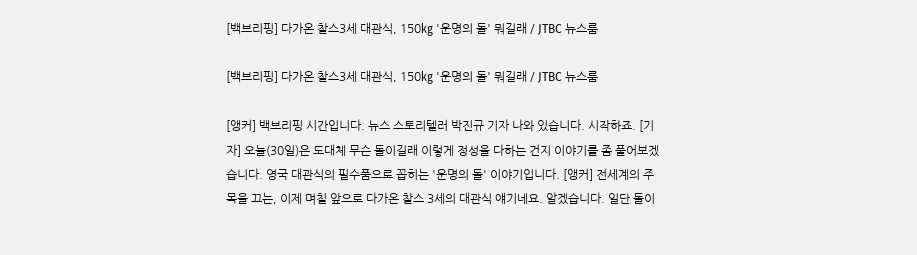[백브리핑] 다가온 찰스3세 대관식, 150㎏ '운명의 돌' 뭐길래 / JTBC 뉴스룸

[백브리핑] 다가온 찰스3세 대관식, 150㎏ '운명의 돌' 뭐길래 / JTBC 뉴스룸

[앵커] 백브리핑 시간입니다. 뉴스 스토리텔러 박진규 기자 나와 있습니다. 시작하죠. [기자] 오늘(30일)은 도대체 무슨 돌이길래 이렇게 정성을 다하는 건지 이야기를 좀 풀어보겠습니다. 영국 대관식의 필수품으로 꼽히는 '운명의 돌' 이야기입니다. [앵커] 전세계의 주목을 끄는, 이제 며칠 앞으로 다가온 찰스 3세의 대관식 얘기네요. 알겠습니다. 일단 돌이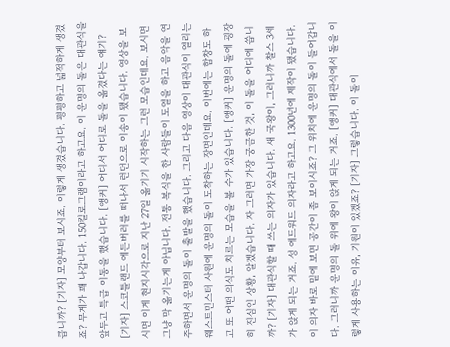큽니까? [기자] 모양부터 보시죠. 이렇게 생겼습니다. 평평하고 넓적하게 생겼죠? 무게가 꽤 나갑니다. 150킬로그램이라고 하고요. 이 운명의 돌은 대관식을 앞두고 특급 이동을 했습니다. [앵커] 어디서 어디로 돌을 옮겼다는 얘기? [기자] 스코틀랜드 에든버러를 떠나서 런던으로 이송이 됐습니다. 영상을 보시면 이게 현지시각으로 지난 27일 옮기기 시작하는 그런 모습인데요. 보시면 그냥 막 옮기는게 아닙니다. 전통 복식을 한 사람들이 도열을 하고 음악을 연주하면서 운명의 돌이 출발을 했습니다. 그리고 다음 영상이 대관식이 열리는 웨스트민스터 사원에 운명의 돌이 도착하는 장면인데요. 이번에는 합창도 하고 또 어떤 의식도 치르는 모습을 볼 수가 있습니다. [앵커] 운명의 돌에 굉장히 진심인 상황, 알겠습니다. 자 그러면 가장 궁금한 것, 이 돌을 어디에 씁니까? [기자] 대관식할 때 쓰는 의자가 있습니다. 새 국왕이, 그러니까 찰스 3세가 앉게 되는 거죠. 성 에드워드 의자라고 하고요. 1300년에 제작이 됐습니다. 이 의자 바로 밑에 보면 공간이 좀 보이시죠? 그 위치에 운명의 돌이 들어갑니다. 그러니까 운명의 돌 위에 왕이 앉게 되는 거죠. [앵커] 대관식에서 돌을 이렇게 사용하는 이유, 기원이 있겠죠? [기자] 그렇습니다. 이 돌이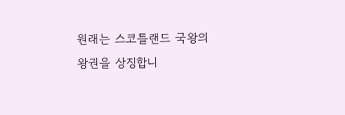원래는 스코틀랜드 국왕의 왕권을 상징합니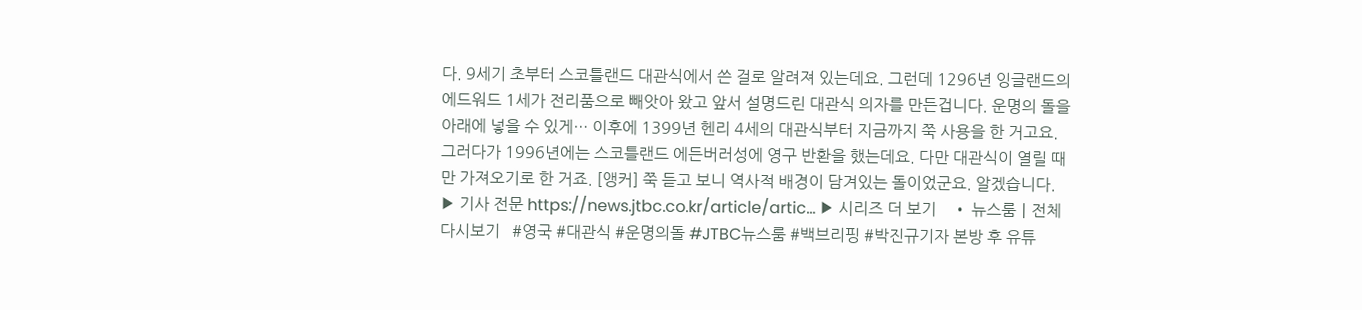다. 9세기 초부터 스코틀랜드 대관식에서 쓴 걸로 알려져 있는데요. 그런데 1296년 잉글랜드의 에드워드 1세가 전리품으로 빼앗아 왔고 앞서 설명드린 대관식 의자를 만든겁니다. 운명의 돌을 아래에 넣을 수 있게… 이후에 1399년 헨리 4세의 대관식부터 지금까지 쭉 사용을 한 거고요. 그러다가 1996년에는 스코틀랜드 에든버러성에 영구 반환을 했는데요. 다만 대관식이 열릴 때만 가져오기로 한 거죠. [앵커] 쭉 듣고 보니 역사적 배경이 담겨있는 돌이었군요. 알겠습니다. ▶ 기사 전문 https://news.jtbc.co.kr/article/artic... ▶ 시리즈 더 보기    • 뉴스룸ㅣ전체 다시보기   #영국 #대관식 #운명의돌 #JTBC뉴스룸 #백브리핑 #박진규기자 본방 후 유튜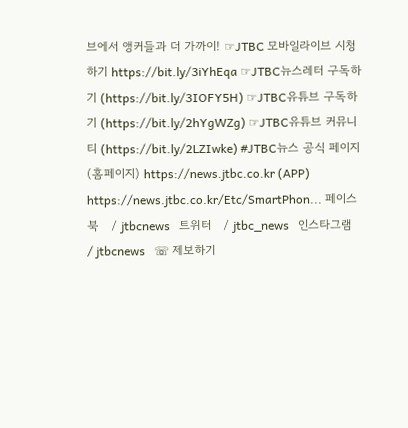브에서 앵커들과 더 가까이! ☞JTBC 모바일라이브 시청하기 https://bit.ly/3iYhEqa ☞JTBC뉴스레터 구독하기 (https://bit.ly/3IOFY5H) ☞JTBC유튜브 구독하기 (https://bit.ly/2hYgWZg) ☞JTBC유튜브 커뮤니티 (https://bit.ly/2LZIwke) #JTBC뉴스 공식 페이지 (홈페이지) https://news.jtbc.co.kr (APP) https://news.jtbc.co.kr/Etc/SmartPhon... 페이스북   / jtbcnews   트위터   / jtbc_news   인스타그램   / jtbcnews   ☏ 제보하기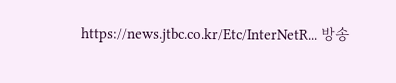https://news.jtbc.co.kr/Etc/InterNetR... 방송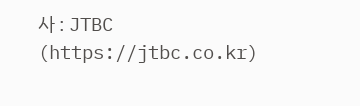사 : JTBC (https://jtbc.co.kr)